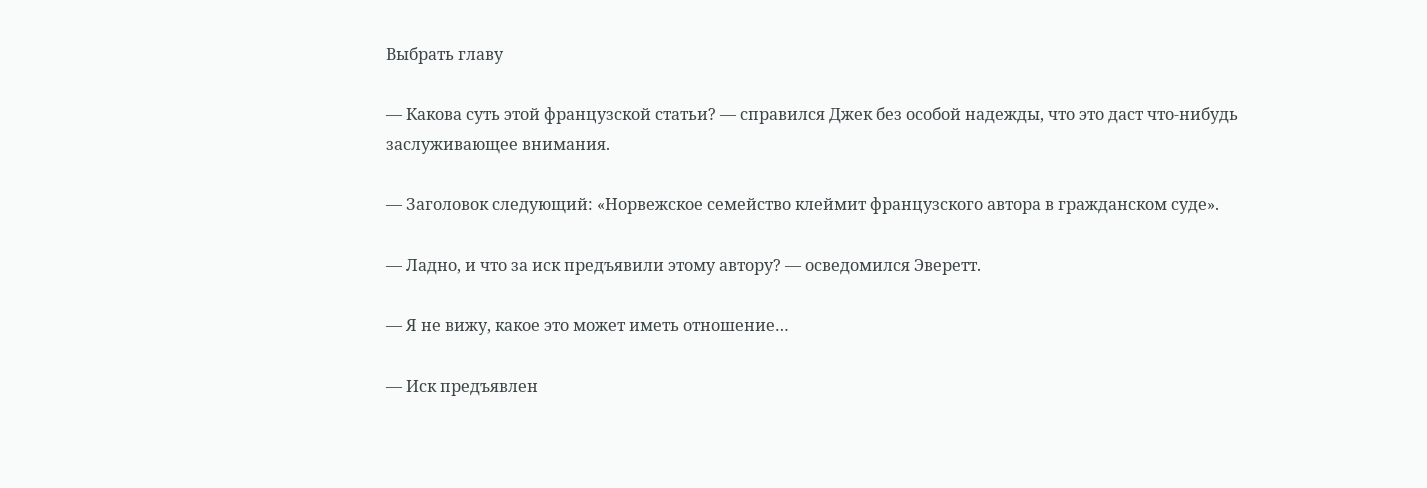Выбрать главу

— Какова суть этой французской статьи? — справился Джек без особой надежды, что это даст что-нибудь заслуживающее внимания.

— Заголовок следующий: «Норвежское семейство клеймит французского автора в гражданском суде».

— Ладно, и что за иск предъявили этому автору? — осведомился Эверетт.

— Я не вижу, какое это может иметь отношение…

— Иск предъявлен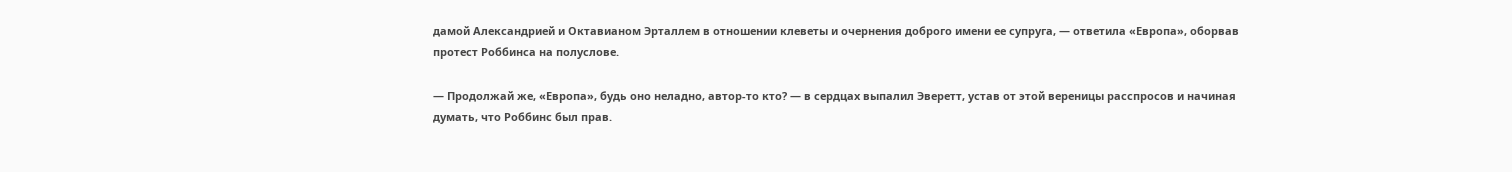дамой Александрией и Октавианом Эрталлем в отношении клеветы и очернения доброго имени ее супруга, — ответила «Европа», оборвав протест Роббинса на полуслове.

— Продолжай же, «Европа», будь оно неладно, автор-то кто? — в сердцах выпалил Эверетт, устав от этой вереницы расспросов и начиная думать, что Роббинс был прав.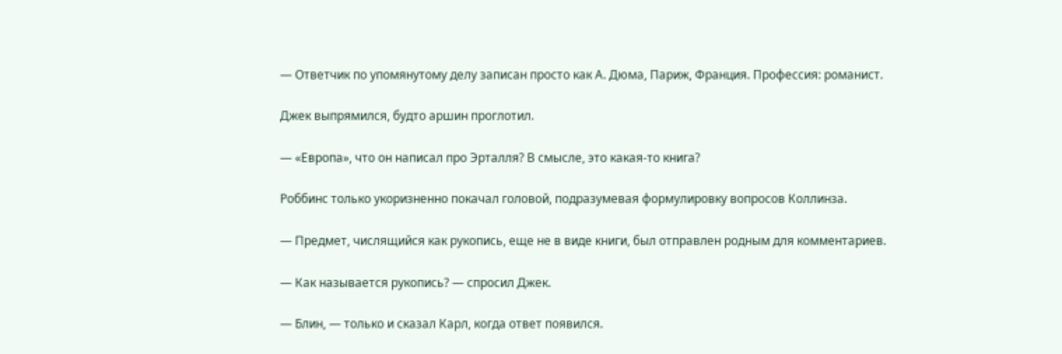— Ответчик по упомянутому делу записан просто как А. Дюма, Париж, Франция. Профессия: романист.

Джек выпрямился, будто аршин проглотил.

— «Европа», что он написал про Эрталля? В смысле, это какая-то книга?

Роббинс только укоризненно покачал головой, подразумевая формулировку вопросов Коллинза.

— Предмет, числящийся как рукопись, еще не в виде книги, был отправлен родным для комментариев.

— Как называется рукопись? — спросил Джек.

— Блин, — только и сказал Карл, когда ответ появился.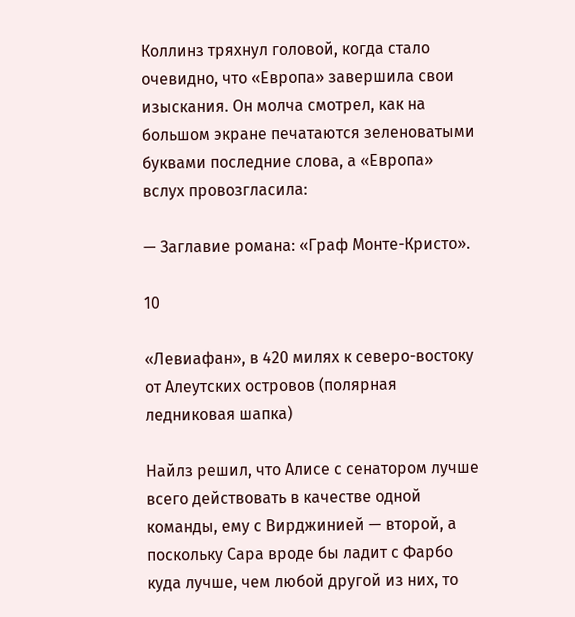Коллинз тряхнул головой, когда стало очевидно, что «Европа» завершила свои изыскания. Он молча смотрел, как на большом экране печатаются зеленоватыми буквами последние слова, а «Европа» вслух провозгласила:

— Заглавие романа: «Граф Монте-Кристо».

10

«Левиафан», в 420 милях к северо-востоку от Алеутских островов (полярная ледниковая шапка)

Найлз решил, что Алисе с сенатором лучше всего действовать в качестве одной команды, ему с Вирджинией — второй, а поскольку Сара вроде бы ладит с Фарбо куда лучше, чем любой другой из них, то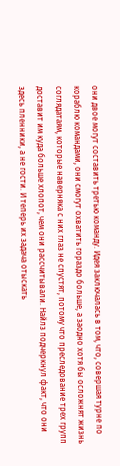они двое могут составить третью команду. Идея заключалась в том, что, совершая турне по кораблю командами, они смогут охватить гораздо больше, а заодно хотя бы осложнят жизнь соглядатаям, которые наверняка с них глаз не спустят, потому что преследование трех групп доставит им куда больше хлопот, чем они рассчитывали. Найлз подчеркнул факт, что они здесь пленники, а не гости. И теперь их задача отыскать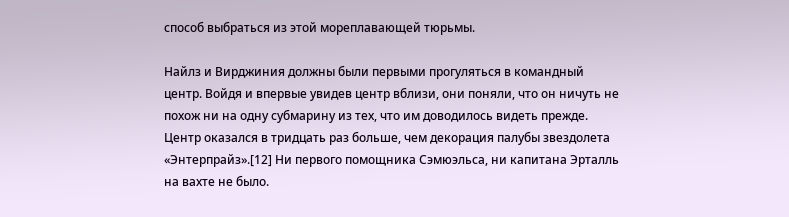способ выбраться из этой мореплавающей тюрьмы.

Найлз и Вирджиния должны были первыми прогуляться в командный центр. Войдя и впервые увидев центр вблизи, они поняли, что он ничуть не похож ни на одну субмарину из тех, что им доводилось видеть прежде. Центр оказался в тридцать раз больше, чем декорация палубы звездолета «Энтерпрайз».[12] Ни первого помощника Сэмюэльса, ни капитана Эрталль на вахте не было.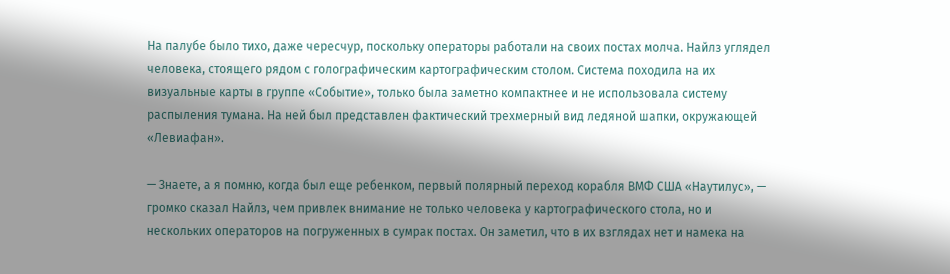На палубе было тихо, даже чересчур, поскольку операторы работали на своих постах молча. Найлз углядел человека, стоящего рядом с голографическим картографическим столом. Система походила на их визуальные карты в группе «Событие», только была заметно компактнее и не использовала систему распыления тумана. На ней был представлен фактический трехмерный вид ледяной шапки, окружающей «Левиафан».

— Знаете, а я помню, когда был еще ребенком, первый полярный переход корабля ВМФ США «Наутилус», — громко сказал Найлз, чем привлек внимание не только человека у картографического стола, но и нескольких операторов на погруженных в сумрак постах. Он заметил, что в их взглядах нет и намека на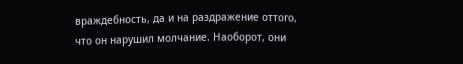враждебность, да и на раздражение оттого, что он нарушил молчание. Наоборот, они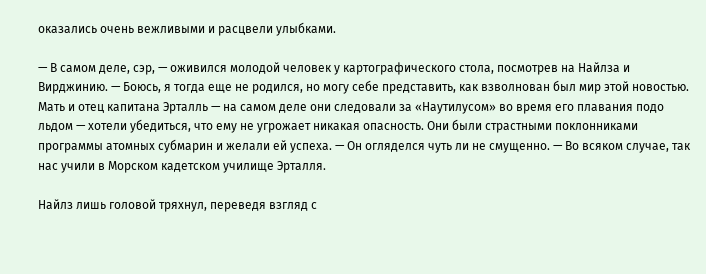оказались очень вежливыми и расцвели улыбками.

— В самом деле, сэр, — оживился молодой человек у картографического стола, посмотрев на Найлза и Вирджинию. — Боюсь, я тогда еще не родился, но могу себе представить, как взволнован был мир этой новостью. Мать и отец капитана Эрталль — на самом деле они следовали за «Наутилусом» во время его плавания подо льдом — хотели убедиться, что ему не угрожает никакая опасность. Они были страстными поклонниками программы атомных субмарин и желали ей успеха. — Он огляделся чуть ли не смущенно. — Во всяком случае, так нас учили в Морском кадетском училище Эрталля.

Найлз лишь головой тряхнул, переведя взгляд с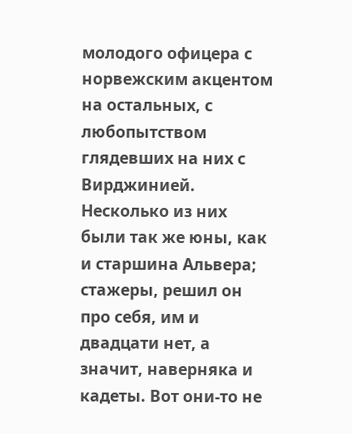молодого офицера с норвежским акцентом на остальных, с любопытством глядевших на них с Вирджинией. Несколько из них были так же юны, как и старшина Альвера; стажеры, решил он про себя, им и двадцати нет, а значит, наверняка и кадеты. Вот они-то не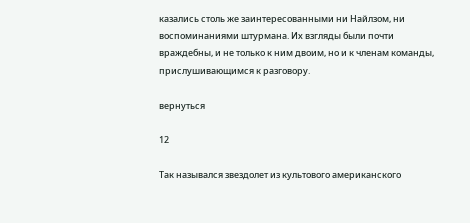казались столь же заинтересованными ни Найлзом, ни воспоминаниями штурмана. Их взгляды были почти враждебны, и не только к ним двоим, но и к членам команды, прислушивающимся к разговору.

вернуться

12

Так назывался звездолет из культового американского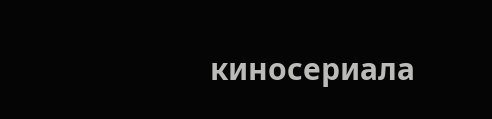киносериала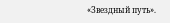«Звездный путь».